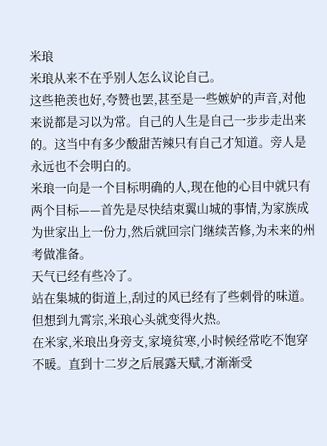米琅
米琅从来不在乎别人怎么议论自己。
这些艳羡也好,夸赞也罢,甚至是一些嫉妒的声音,对他来说都是习以为常。自己的人生是自己一步步走出来的。这当中有多少酸甜苦辣只有自己才知道。旁人是永远也不会明白的。
米琅一向是一个目标明确的人,现在他的心目中就只有两个目标——首先是尽快结束翼山城的事情,为家族成为世家出上一份力,然后就回宗门继续苦修,为未来的州考做准备。
天气已经有些冷了。
站在集城的街道上,刮过的风已经有了些刺骨的味道。但想到九霄宗,米琅心头就变得火热。
在米家,米琅出身旁支,家境贫寒,小时候经常吃不饱穿不暖。直到十二岁之后展露天赋,才渐渐受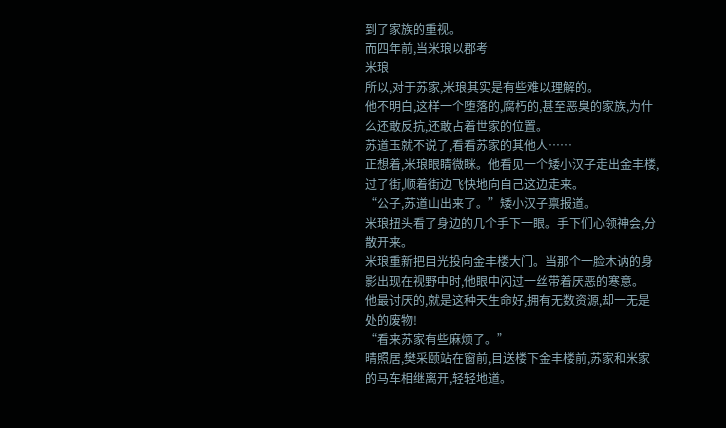到了家族的重视。
而四年前,当米琅以郡考
米琅
所以,对于苏家,米琅其实是有些难以理解的。
他不明白,这样一个堕落的,腐朽的,甚至恶臭的家族,为什么还敢反抗,还敢占着世家的位置。
苏道玉就不说了,看看苏家的其他人……
正想着,米琅眼睛微眯。他看见一个矮小汉子走出金丰楼,过了街,顺着街边飞快地向自己这边走来。
“公子,苏道山出来了。”矮小汉子禀报道。
米琅扭头看了身边的几个手下一眼。手下们心领神会,分散开来。
米琅重新把目光投向金丰楼大门。当那个一脸木讷的身影出现在视野中时,他眼中闪过一丝带着厌恶的寒意。
他最讨厌的,就是这种天生命好,拥有无数资源,却一无是处的废物!
“看来苏家有些麻烦了。”
晴照居,樊采颐站在窗前,目送楼下金丰楼前,苏家和米家的马车相继离开,轻轻地道。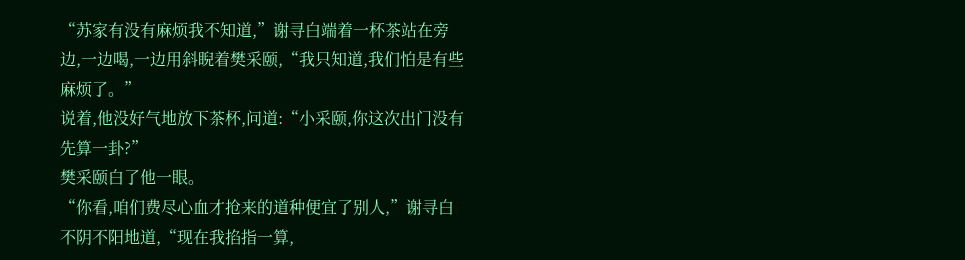“苏家有没有麻烦我不知道,”谢寻白端着一杯茶站在旁边,一边喝,一边用斜睨着樊采颐,“我只知道,我们怕是有些麻烦了。”
说着,他没好气地放下茶杯,问道:“小采颐,你这次出门没有先算一卦?”
樊采颐白了他一眼。
“你看,咱们费尽心血才抢来的道种便宜了别人,”谢寻白不阴不阳地道,“现在我掐指一算,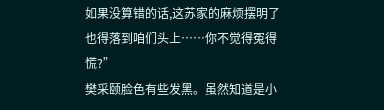如果没算错的话,这苏家的麻烦摆明了也得落到咱们头上……你不觉得冤得慌?”
樊采颐脸色有些发黑。虽然知道是小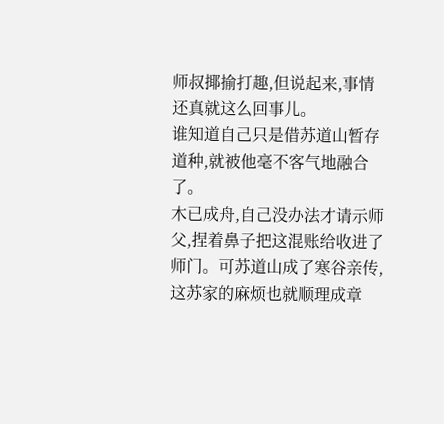师叔揶揄打趣,但说起来,事情还真就这么回事儿。
谁知道自己只是借苏道山暂存道种,就被他毫不客气地融合了。
木已成舟,自己没办法才请示师父,捏着鼻子把这混账给收进了师门。可苏道山成了寒谷亲传,这苏家的麻烦也就顺理成章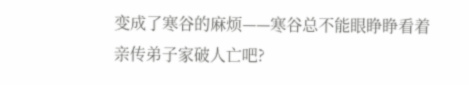变成了寒谷的麻烦——寒谷总不能眼睁睁看着亲传弟子家破人亡吧?